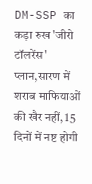DM-SSP का कड़ा रुख 'जीरो टॉलरेंस' प्लान,सारण में शराब माफियाओं की खैर नहीं, 15 दिनों में नष्ट होगी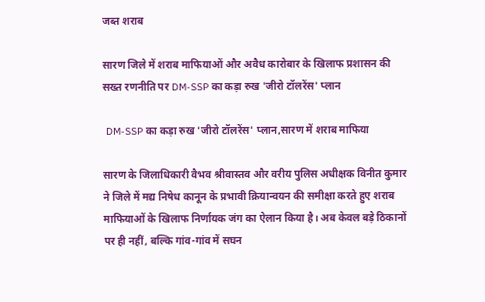जब्त शराब

सारण जिले में शराब माफियाओं और अवैध कारोबार के खिलाफ प्रशासन की सख्त रणनीति पर DM-SSP का कड़ा रुख 'जीरो टॉलरेंस' प्लान

 DM-SSP का कड़ा रुख 'जीरो टॉलरेंस' प्लान,सारण में शराब माफिया

सारण के जिलाधिकारी वैभव श्रीवास्तव और वरीय पुलिस अधीक्षक विनीत कुमार ने जिले में मद्य निषेध कानून के प्रभावी क्रियान्वयन की समीक्षा करते हुए शराब माफियाओं के खिलाफ निर्णायक जंग का ऐलान किया है। अब केवल बड़े ठिकानों पर ही नहीं, बल्कि गांव-गांव में सघन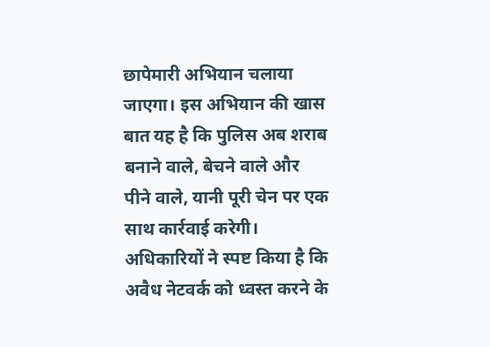छापेमारी अभियान चलाया जाएगा। इस अभियान की खास बात यह है कि पुलिस अब शराब बनाने वाले, बेचने वाले और पीने वाले, यानी पूरी चेन पर एक साथ कार्रवाई करेगी। अधिकारियों ने स्पष्ट किया है कि अवैध नेटवर्क को ध्वस्त करने के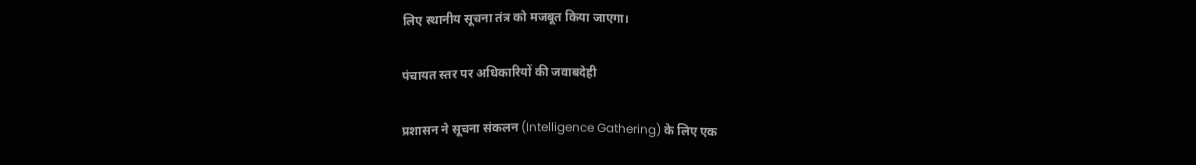लिए स्थानीय सूचना तंत्र को मजबूत किया जाएगा।

पंचायत स्तर पर अधिकारियों की जवाबदेही

प्रशासन ने सूचना संकलन (Intelligence Gathering) के लिए एक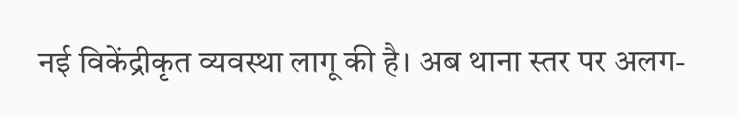नई विकेंद्रीकृत व्यवस्था लागू की है। अब थाना स्तर पर अलग-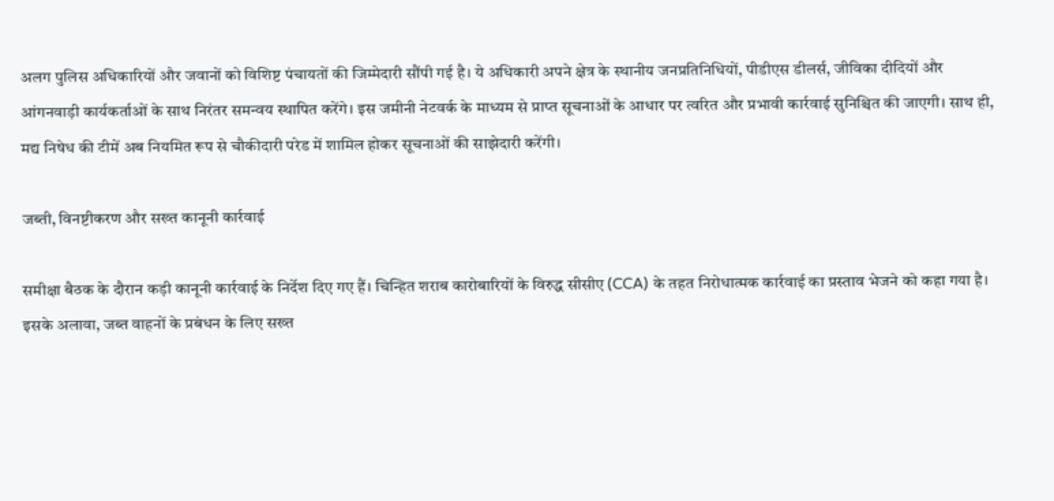अलग पुलिस अधिकारियों और जवानों को विशिष्ट पंचायतों की जिम्मेदारी सौंपी गई है। ये अधिकारी अपने क्षेत्र के स्थानीय जनप्रतिनिधियों, पीडीएस डीलर्स, जीविका दीदियों और आंगनवाड़ी कार्यकर्ताओं के साथ निरंतर समन्वय स्थापित करेंगे। इस जमीनी नेटवर्क के माध्यम से प्राप्त सूचनाओं के आधार पर त्वरित और प्रभावी कार्रवाई सुनिश्चित की जाएगी। साथ ही, मद्य निषेध की टीमें अब नियमित रूप से चौकीदारी परेड में शामिल होकर सूचनाओं की साझेदारी करेंगी।

जब्ती, विनष्टीकरण और सख्त कानूनी कार्रवाई

समीक्षा बैठक के दौरान कड़ी कानूनी कार्रवाई के निर्देश दिए गए हैं। चिन्हित शराब कारोबारियों के विरुद्ध सीसीए (CCA) के तहत निरोधात्मक कार्रवाई का प्रस्ताव भेजने को कहा गया है। इसके अलावा, जब्त वाहनों के प्रबंधन के लिए सख्त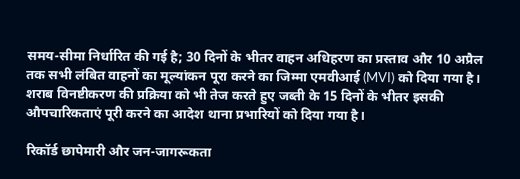समय-सीमा निर्धारित की गई है; 30 दिनों के भीतर वाहन अधिहरण का प्रस्ताव और 10 अप्रैल तक सभी लंबित वाहनों का मूल्यांकन पूरा करने का जिम्मा एमवीआई (MVI) को दिया गया है। शराब विनष्टीकरण की प्रक्रिया को भी तेज करते हुए जब्ती के 15 दिनों के भीतर इसकी औपचारिकताएं पूरी करने का आदेश थाना प्रभारियों को दिया गया है।

रिकॉर्ड छापेमारी और जन-जागरूकता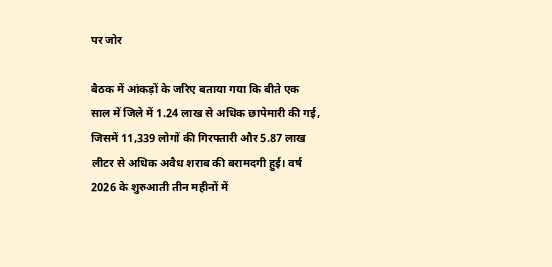पर जोर

बैठक में आंकड़ों के जरिए बताया गया कि बीते एक साल में जिले में 1.24 लाख से अधिक छापेमारी की गई, जिसमें 11,339 लोगों की गिरफ्तारी और 5.87 लाख लीटर से अधिक अवैध शराब की बरामदगी हुई। वर्ष 2026 के शुरुआती तीन महीनों में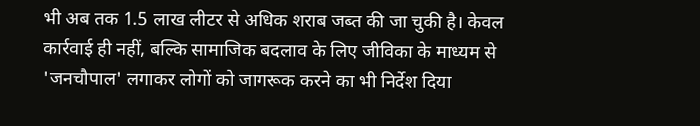भी अब तक 1.5 लाख लीटर से अधिक शराब जब्त की जा चुकी है। केवल कार्रवाई ही नहीं, बल्कि सामाजिक बदलाव के लिए जीविका के माध्यम से 'जनचौपाल' लगाकर लोगों को जागरूक करने का भी निर्देश दिया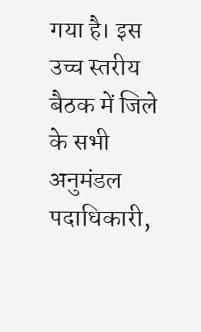गया है। इस उच्च स्तरीय बैठक में जिले के सभी अनुमंडल पदाधिकारी,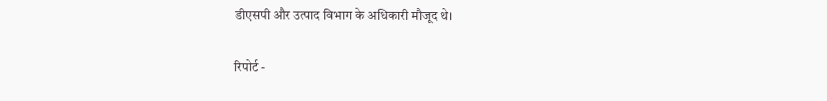डीएसपी और उत्पाद विभाग के अधिकारी मौजूद थे।

रिपोर्ट -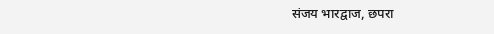संजय भारद्वाज, छपरा